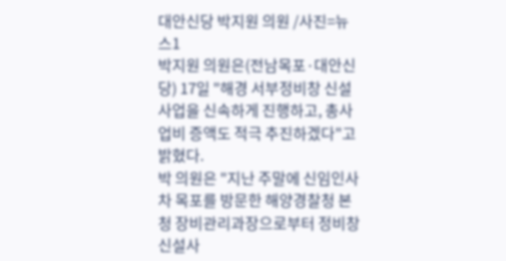대안신당 박지원 의원 /사진=뉴스1
박지원 의원은(전남목포·대안신당) 17일 "해경 서부정비창 신설 사업을 신속하게 진행하고, 총사업비 증액도 적극 추진하겠다"고 밝혔다.
박 의원은 "지난 주말에 신임인사차 목포를 방문한 해양경찰청 본청 장비관리과장으로부터 정비창 신설사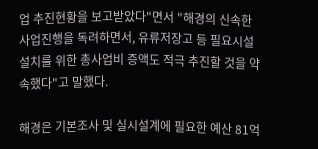업 추진현황을 보고받았다"면서 "해경의 신속한 사업진행을 독려하면서, 유류저장고 등 필요시설 설치를 위한 총사업비 증액도 적극 추진할 것을 약속했다"고 말했다.

해경은 기본조사 및 실시설계에 필요한 예산 81억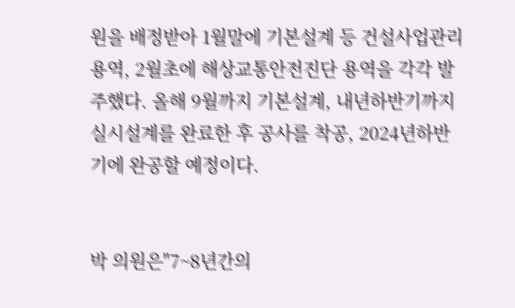원을 배정받아 1월말에 기본설계 등 건설사업관리 용역, 2월초에 해상교통안전진단 용역을 각각 발주했다. 올해 9월까지 기본설계, 내년하반기까지 실시설계를 완료한 후 공사를 착공, 2024년하반기에 완공할 예정이다.


박 의원은"7~8년간의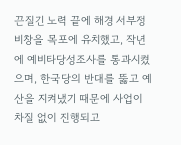끈질긴 노력 끝에 해경 서부정비창을 목포에 유치했고, 작년에 예비타당성조사를 통과시켰으며, 한국당의 반대를 뚫고 예산을 지켜냈기 때문에 사업이 차질 없이 진행되고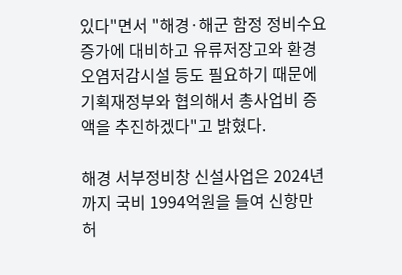있다"면서 "해경·해군 함정 정비수요 증가에 대비하고 유류저장고와 환경오염저감시설 등도 필요하기 때문에 기획재정부와 협의해서 총사업비 증액을 추진하겠다"고 밝혔다.

해경 서부정비창 신설사업은 2024년까지 국비 1994억원을 들여 신항만 허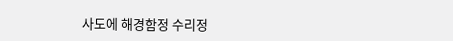사도에 해경함정 수리정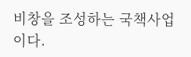비창을 조성하는 국책사업이다.